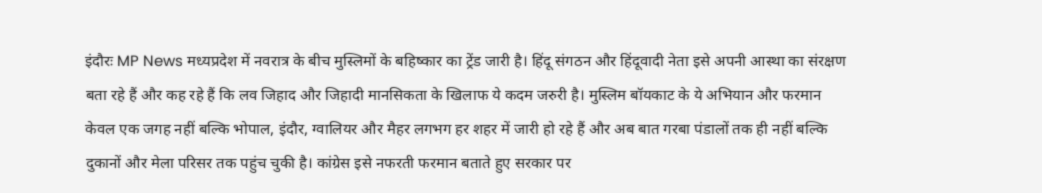इंदौरः MP News मध्यप्रदेश में नवरात्र के बीच मुस्लिमों के बहिष्कार का ट्रेंड जारी है। हिंदू संगठन और हिंदूवादी नेता इसे अपनी आस्था का संरक्षण बता रहे हैं और कह रहे हैं कि लव जिहाद और जिहादी मानसिकता के खिलाफ ये कदम जरुरी है। मुस्लिम बॉयकाट के ये अभियान और फरमान केवल एक जगह नहीं बल्कि भोपाल, इंदौर, ग्वालियर और मैहर लगभग हर शहर में जारी हो रहे हैं और अब बात गरबा पंडालों तक ही नहीं बल्कि दुकानों और मेला परिसर तक पहुंच चुकी है। कांग्रेस इसे नफरती फरमान बताते हुए सरकार पर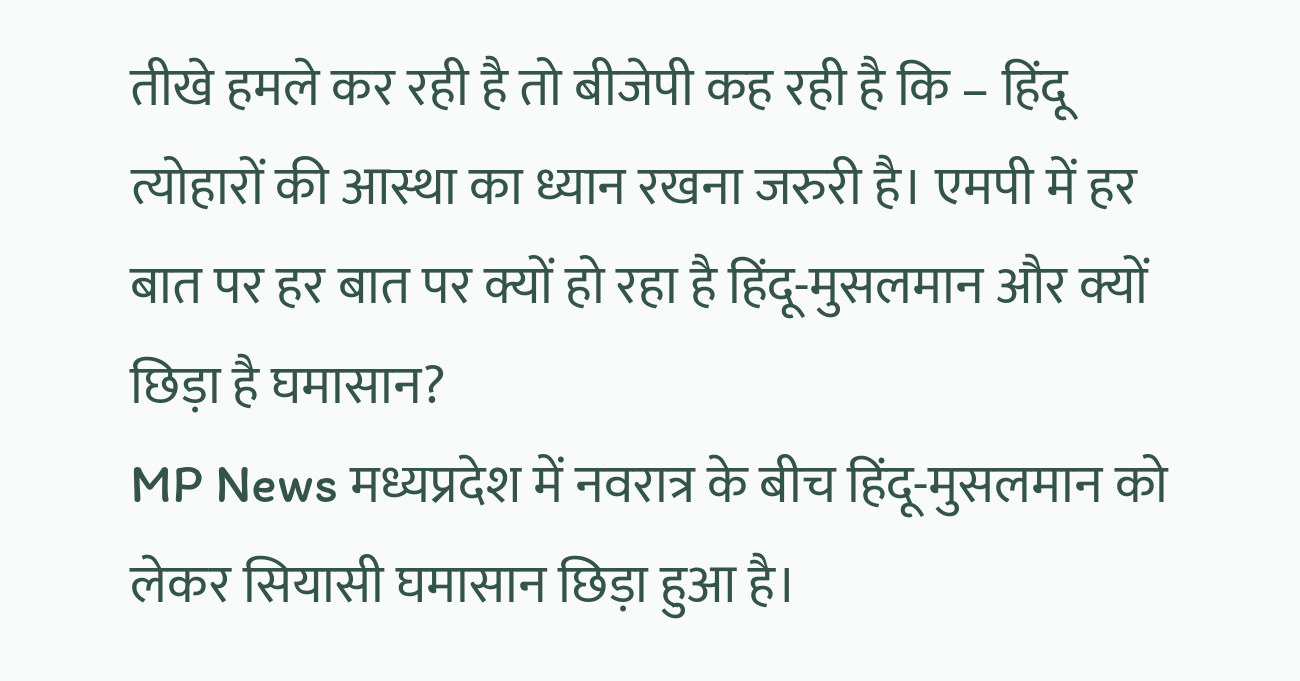तीखे हमले कर रही है तो बीजेपी कह रही है कि – हिंदू त्योहारों की आस्था का ध्यान रखना जरुरी है। एमपी में हर बात पर हर बात पर क्यों हो रहा है हिंदू-मुसलमान और क्यों छिड़ा है घमासान?
MP News मध्यप्रदेश में नवरात्र के बीच हिंदू-मुसलमान को लेकर सियासी घमासान छिड़ा हुआ है।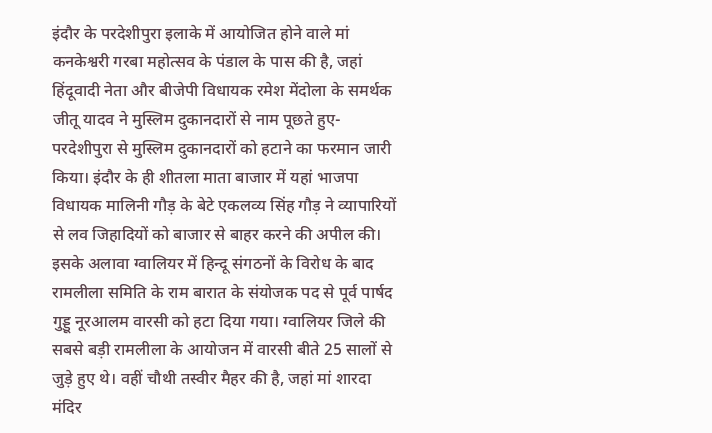इंदौर के परदेशीपुरा इलाके में आयोजित होने वाले मां कनकेश्वरी गरबा महोत्सव के पंडाल के पास की है, जहां हिंदूवादी नेता और बीजेपी विधायक रमेश मेंदोला के समर्थक जीतू यादव ने मुस्लिम दुकानदारों से नाम पूछते हुए- परदेशीपुरा से मुस्लिम दुकानदारों को हटाने का फरमान जारी किया। इंदौर के ही शीतला माता बाजार में यहां भाजपा विधायक मालिनी गौड़ के बेटे एकलव्य सिंह गौड़ ने व्यापारियों से लव जिहादियों को बाजार से बाहर करने की अपील की। इसके अलावा ग्वालियर में हिन्दू संगठनों के विरोध के बाद रामलीला समिति के राम बारात के संयोजक पद से पूर्व पार्षद गुड्डू नूरआलम वारसी को हटा दिया गया। ग्वालियर जिले की सबसे बड़ी रामलीला के आयोजन में वारसी बीते 25 सालों से जुड़े हुए थे। वहीं चौथी तस्वीर मैहर की है, जहां मां शारदा मंदिर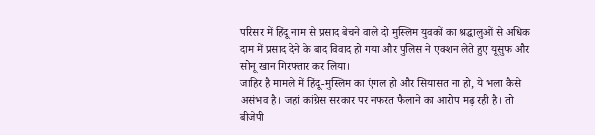परिसर में हिंदू नाम से प्रसाद बेचने वाले दो मुस्लिम युवकों का श्रद्धालुओं से अधिक दाम में प्रसाद देने के बाद विवाद हो गया और पुलिस ने एक्शन लेते हुए यूसुफ और सोनू खान गिरफ्तार कर लिया।
जाहिर है मामले में हिंदू-मुस्लिम का एंगल हो और सियासत ना हो, ये भला कैसे असंभव है। जहां कांग्रेस सरकार पर नफरत फैलाने का आरोप मढ़ रही है। तो बीजेपी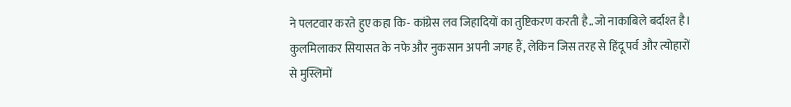ने पलटवार करते हुए कहा कि- कांग्रेस लव जिहादियों का तुष्टिकरण करती है..जो नाकाबिले बर्दाश्त है। कुलमिलाकर सियासत के नफे और नुकसान अपनी जगह हैं, लेकिन जिस तरह से हिंदू पर्व और त्योहारों से मुस्लिमों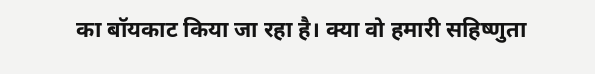का बॉयकाट किया जा रहा है। क्या वो हमारी सहिष्णुता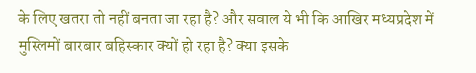के लिए खतरा तो नहीं बनता जा रहा है? और सवाल ये भी कि आखिर मध्यप्रदेश में मुस्लिमों बारबार बहिस्कार क्यों हो रहा है? क्या इसके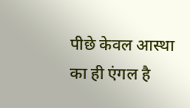पीछे केवल आस्था का ही एंगल है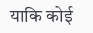याकि कोई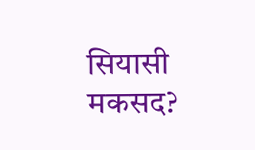सियासी मकसद?